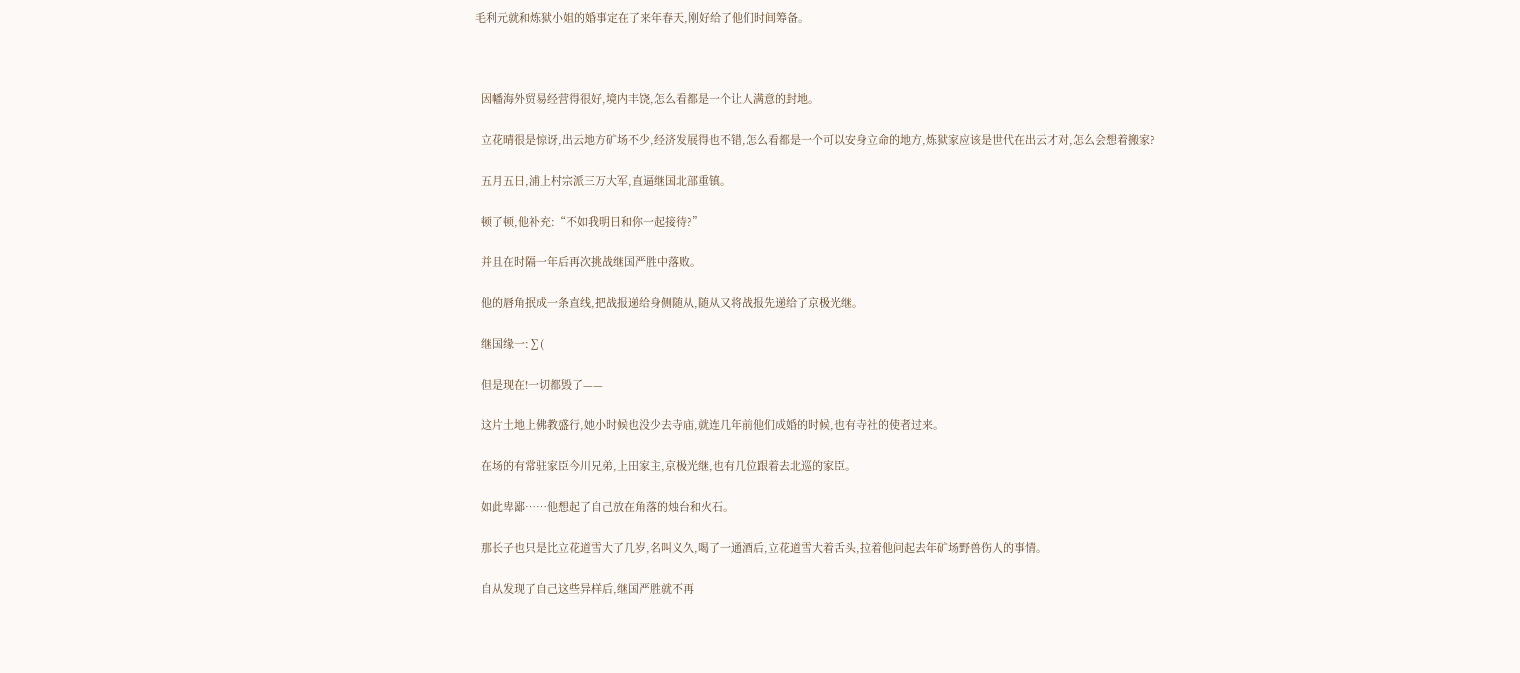毛利元就和炼狱小姐的婚事定在了来年春天,刚好给了他们时间筹备。



  因幡海外贸易经营得很好,境内丰饶,怎么看都是一个让人满意的封地。

  立花晴很是惊讶,出云地方矿场不少,经济发展得也不错,怎么看都是一个可以安身立命的地方,炼狱家应该是世代在出云才对,怎么会想着搬家?

  五月五日,浦上村宗派三万大军,直逼继国北部重镇。

  顿了顿,他补充:“不如我明日和你一起接待?”

  并且在时隔一年后再次挑战继国严胜中落败。

  他的唇角抿成一条直线,把战报递给身侧随从,随从又将战报先递给了京极光继。

  继国缘一:∑(

  但是现在!一切都毁了——

  这片土地上佛教盛行,她小时候也没少去寺庙,就连几年前他们成婚的时候,也有寺社的使者过来。

  在场的有常驻家臣今川兄弟,上田家主,京极光继,也有几位跟着去北巡的家臣。

  如此卑鄙……他想起了自己放在角落的烛台和火石。

  那长子也只是比立花道雪大了几岁,名叫义久,喝了一通酒后,立花道雪大着舌头,拉着他问起去年矿场野兽伤人的事情。

  自从发现了自己这些异样后,继国严胜就不再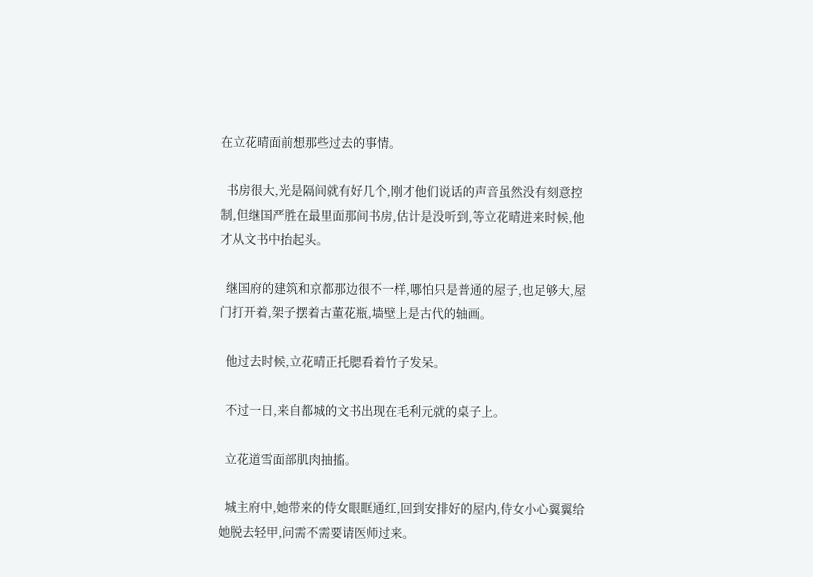在立花晴面前想那些过去的事情。

  书房很大,光是隔间就有好几个,刚才他们说话的声音虽然没有刻意控制,但继国严胜在最里面那间书房,估计是没听到,等立花晴进来时候,他才从文书中抬起头。

  继国府的建筑和京都那边很不一样,哪怕只是普通的屋子,也足够大,屋门打开着,架子摆着古董花瓶,墙壁上是古代的轴画。

  他过去时候,立花晴正托腮看着竹子发呆。

  不过一日,来自都城的文书出现在毛利元就的桌子上。

  立花道雪面部肌肉抽搐。

  城主府中,她带来的侍女眼眶通红,回到安排好的屋内,侍女小心翼翼给她脱去轻甲,问需不需要请医师过来。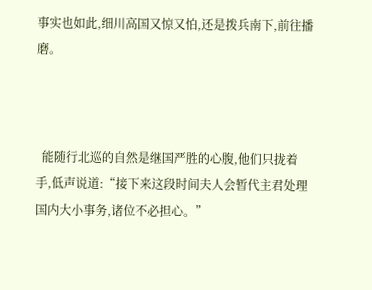事实也如此,细川高国又惊又怕,还是拨兵南下,前往播磨。



  能随行北巡的自然是继国严胜的心腹,他们只拢着手,低声说道:“接下来这段时间夫人会暂代主君处理国内大小事务,诸位不必担心。”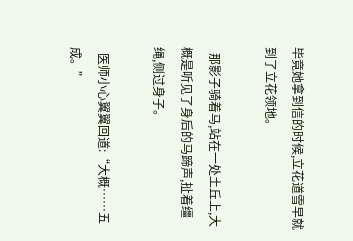毕竟她拿到信的时候,立花道雪早就到了立花领地。

  那影子骑着马,站在一处土丘上,大概是听见了身后的马蹄声,扯着缰绳,侧过身子。

  医师小心翼翼回道:“大概……五成。”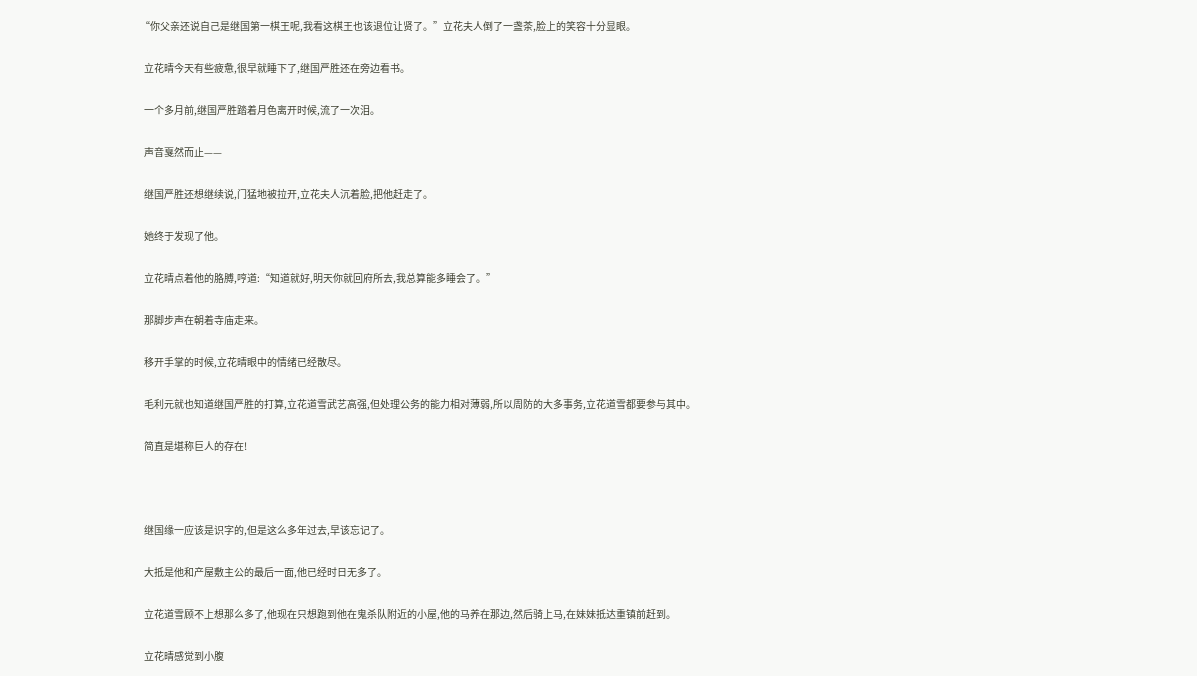“你父亲还说自己是继国第一棋王呢,我看这棋王也该退位让贤了。”立花夫人倒了一盏茶,脸上的笑容十分显眼。

  立花晴今天有些疲惫,很早就睡下了,继国严胜还在旁边看书。

  一个多月前,继国严胜踏着月色离开时候,流了一次泪。

  声音戛然而止——

  继国严胜还想继续说,门猛地被拉开,立花夫人沉着脸,把他赶走了。

  她终于发现了他。

  立花晴点着他的胳膊,哼道:“知道就好,明天你就回府所去,我总算能多睡会了。”

  那脚步声在朝着寺庙走来。

  移开手掌的时候,立花晴眼中的情绪已经散尽。

  毛利元就也知道继国严胜的打算,立花道雪武艺高强,但处理公务的能力相对薄弱,所以周防的大多事务,立花道雪都要参与其中。

  简直是堪称巨人的存在!



  继国缘一应该是识字的,但是这么多年过去,早该忘记了。

  大抵是他和产屋敷主公的最后一面,他已经时日无多了。

  立花道雪顾不上想那么多了,他现在只想跑到他在鬼杀队附近的小屋,他的马养在那边,然后骑上马,在妹妹抵达重镇前赶到。

  立花晴感觉到小腹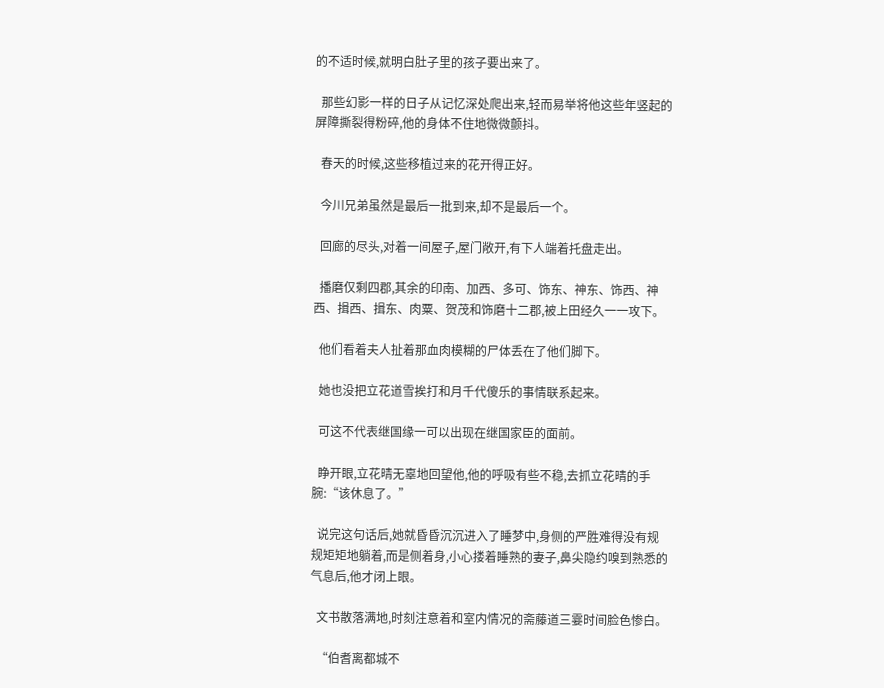的不适时候,就明白肚子里的孩子要出来了。

  那些幻影一样的日子从记忆深处爬出来,轻而易举将他这些年竖起的屏障撕裂得粉碎,他的身体不住地微微颤抖。

  春天的时候,这些移植过来的花开得正好。

  今川兄弟虽然是最后一批到来,却不是最后一个。

  回廊的尽头,对着一间屋子,屋门敞开,有下人端着托盘走出。

  播磨仅剩四郡,其余的印南、加西、多可、饰东、神东、饰西、神西、揖西、揖东、肉粟、贺茂和饰磨十二郡,被上田经久一一攻下。

  他们看着夫人扯着那血肉模糊的尸体丢在了他们脚下。

  她也没把立花道雪挨打和月千代傻乐的事情联系起来。

  可这不代表继国缘一可以出现在继国家臣的面前。

  睁开眼,立花晴无辜地回望他,他的呼吸有些不稳,去抓立花晴的手腕:“该休息了。”

  说完这句话后,她就昏昏沉沉进入了睡梦中,身侧的严胜难得没有规规矩矩地躺着,而是侧着身,小心搂着睡熟的妻子,鼻尖隐约嗅到熟悉的气息后,他才闭上眼。

  文书散落满地,时刻注意着和室内情况的斋藤道三霎时间脸色惨白。

  “伯耆离都城不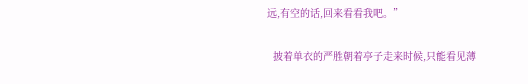远,有空的话,回来看看我吧。”

  披着单衣的严胜朝着亭子走来时候,只能看见薄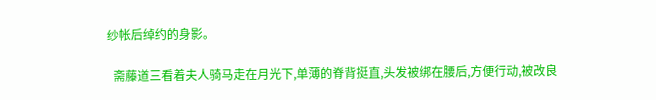纱帐后绰约的身影。

  斋藤道三看着夫人骑马走在月光下,单薄的脊背挺直,头发被绑在腰后,方便行动,被改良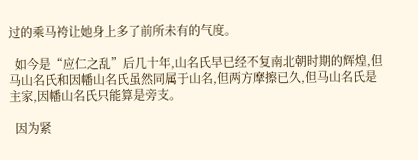过的乘马袴让她身上多了前所未有的气度。

  如今是“应仁之乱”后几十年,山名氏早已经不复南北朝时期的辉煌,但马山名氏和因幡山名氏虽然同属于山名,但两方摩擦已久,但马山名氏是主家,因幡山名氏只能算是旁支。

  因为紧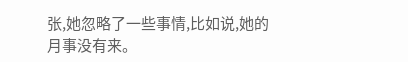张,她忽略了一些事情,比如说,她的月事没有来。